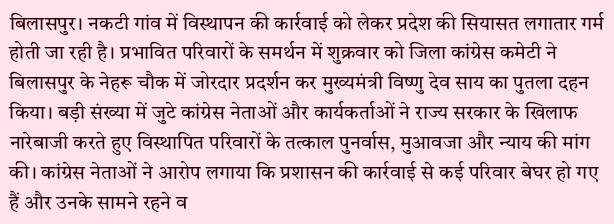बिलासपुर। नकटी गांव में विस्थापन की कार्रवाई को लेकर प्रदेश की सियासत लगातार गर्म होती जा रही है। प्रभावित परिवारों के समर्थन में शुक्रवार को जिला कांग्रेस कमेटी ने बिलासपुर के नेहरू चौक में जोरदार प्रदर्शन कर मुख्यमंत्री विष्णु देव साय का पुतला दहन किया। बड़ी संख्या में जुटे कांग्रेस नेताओं और कार्यकर्ताओं ने राज्य सरकार के खिलाफ नारेबाजी करते हुए विस्थापित परिवारों के तत्काल पुनर्वास, मुआवजा और न्याय की मांग की। कांग्रेस नेताओं ने आरोप लगाया कि प्रशासन की कार्रवाई से कई परिवार बेघर हो गए हैं और उनके सामने रहने व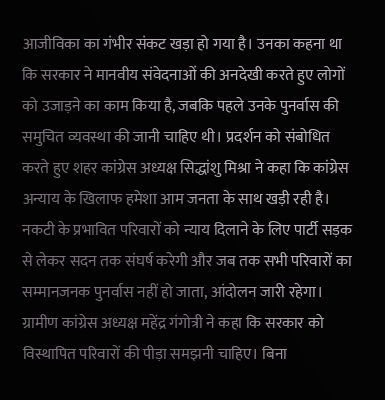आजीविका का गंभीर संकट खड़ा हो गया है। उनका कहना था कि सरकार ने मानवीय संवेदनाओं की अनदेखी करते हुए लोगों को उजाड़ने का काम किया है, जबकि पहले उनके पुनर्वास की समुचित व्यवस्था की जानी चाहिए थी। प्रदर्शन को संबोधित करते हुए शहर कांग्रेस अध्यक्ष सिद्धांशु मिश्रा ने कहा कि कांग्रेस अन्याय के खिलाफ हमेशा आम जनता के साथ खड़ी रही है। नकटी के प्रभावित परिवारों को न्याय दिलाने के लिए पार्टी सड़क से लेकर सदन तक संघर्ष करेगी और जब तक सभी परिवारों का सम्मानजनक पुनर्वास नहीं हो जाता, आंदोलन जारी रहेगा। ग्रामीण कांग्रेस अध्यक्ष महेंद्र गंगोत्री ने कहा कि सरकार को विस्थापित परिवारों की पीड़ा समझनी चाहिए। बिना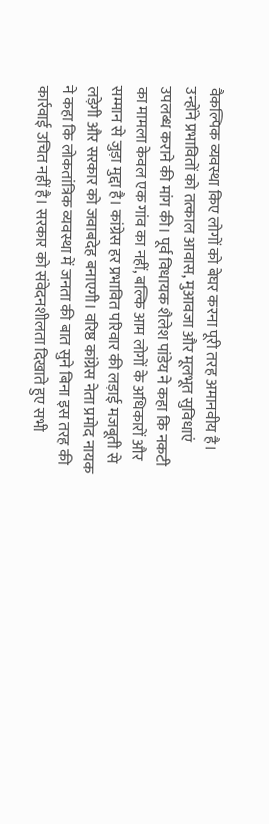वैकल्पिक व्यवस्था किए लोगों को बेघर करना पूरी तरह अमानवीय है। उन्होंने प्रभावितों को तत्काल आवास, मुआवजा और मूलभूत सुविधाएं उपलब्ध कराने की मांग की। पूर्व विधायक शैलेश पांडेय ने कहा कि नकटी का मामला केवल एक गांव का नहीं, बल्कि आम लोगों के अधिकारों और सम्मान से जुड़ा मुद्दा है। कांग्रेस हर प्रभावित परिवार की लड़ाई मजबूती से लड़ेगी और सरकार को जवाबदेह बनाएगी। वरिष्ठ कांग्रेस नेता प्रमोद नायक ने कहा कि लोकतांत्रिक व्यवस्था में जनता की बात सुने बिना इस तरह की कार्रवाई उचित नहीं है। सरकार को संवेदनशीलता दिखाते हुए सभी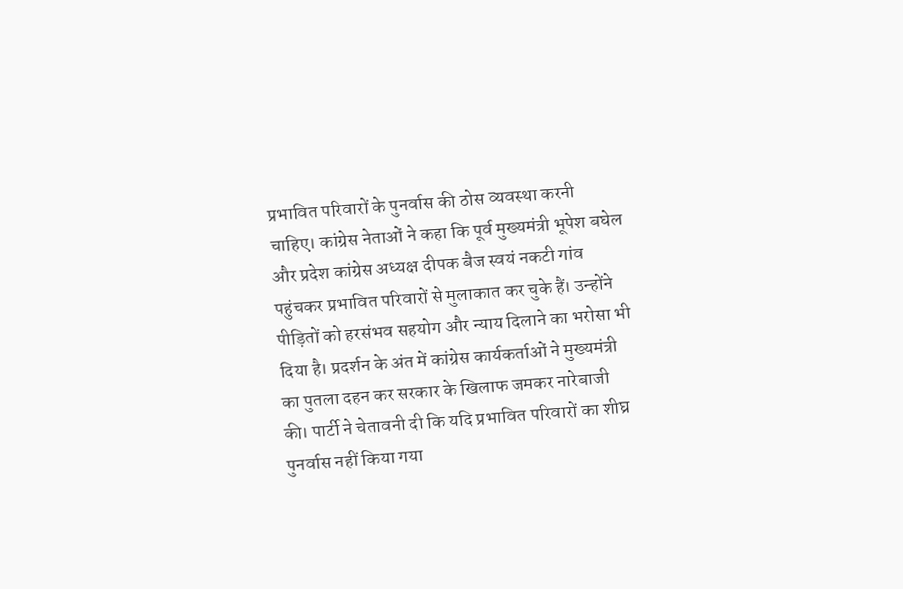प्रभावित परिवारों के पुनर्वास की ठोस व्यवस्था करनी चाहिए। कांग्रेस नेताओं ने कहा कि पूर्व मुख्यमंत्री भूपेश बघेल और प्रदेश कांग्रेस अध्यक्ष दीपक बैज स्वयं नकटी गांव पहुंचकर प्रभावित परिवारों से मुलाकात कर चुके हैं। उन्होंने पीड़ितों को हरसंभव सहयोग और न्याय दिलाने का भरोसा भी दिया है। प्रदर्शन के अंत में कांग्रेस कार्यकर्ताओं ने मुख्यमंत्री का पुतला दहन कर सरकार के खिलाफ जमकर नारेबाजी की। पार्टी ने चेतावनी दी कि यदि प्रभावित परिवारों का शीघ्र पुनर्वास नहीं किया गया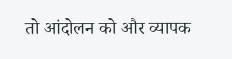तो आंदोलन को और व्यापक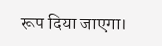रूप दिया जाएगा।